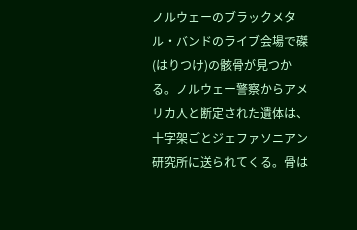ノルウェーのブラックメタル・バンドのライブ会場で磔(はりつけ)の骸骨が見つかる。ノルウェー警察からアメリカ人と断定された遺体は、十字架ごとジェファソニアン研究所に送られてくる。骨は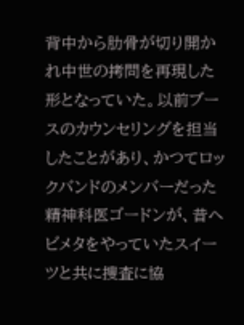背中から肋骨が切り開かれ中世の拷問を再現した形となっていた。以前ブースのカウンセリングを担当したことがあり、かつてロックバンドのメンバーだった精神科医ゴードンが、昔ヘビメタをやっていたスイーツと共に捜査に協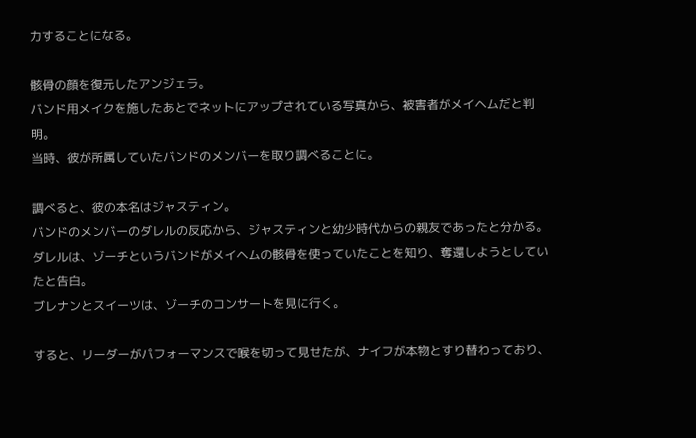力することになる。

骸骨の顔を復元したアンジェラ。
バンド用メイクを施したあとでネットにアップされている写真から、被害者がメイヘムだと判明。
当時、彼が所属していたバンドのメンバーを取り調べることに。

調べると、彼の本名はジャスティン。
バンドのメンバーのダレルの反応から、ジャスティンと幼少時代からの親友であったと分かる。
ダレルは、ゾーチというバンドがメイヘムの骸骨を使っていたことを知り、奪還しようとしていたと告白。
ブレナンとスイーツは、ゾーチのコンサートを見に行く。

すると、リーダーがパフォーマンスで喉を切って見せたが、ナイフが本物とすり替わっており、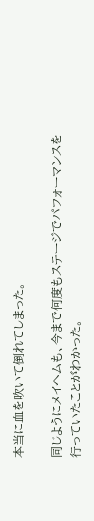本当に血を吹いて倒れてしまった。

同じようにメイヘムも、今まで何度もステージでパフォーマンスを行っていたことがわかった。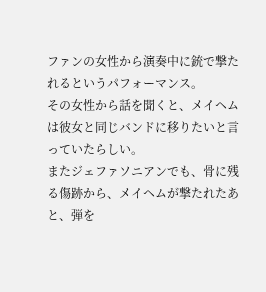ファンの女性から演奏中に銃で撃たれるというパフォーマンス。
その女性から話を聞くと、メイヘムは彼女と同じバンドに移りたいと言っていたらしい。
またジェファソニアンでも、骨に残る傷跡から、メイヘムが撃たれたあと、弾を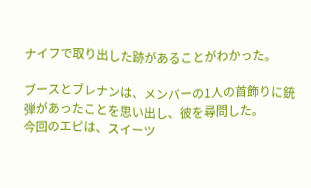ナイフで取り出した跡があることがわかった。

ブースとブレナンは、メンバーの1人の首飾りに銃弾があったことを思い出し、彼を尋問した。
今回のエピは、スイーツ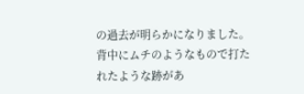の過去が明らかになりました。
背中にムチのようなもので打たれたような跡があ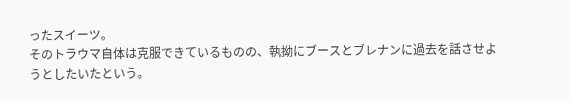ったスイーツ。
そのトラウマ自体は克服できているものの、執拗にブースとブレナンに過去を話させようとしたいたという。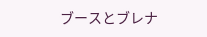ブースとブレナ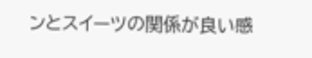ンとスイーツの関係が良い感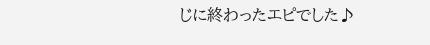じに終わったエピでした♪